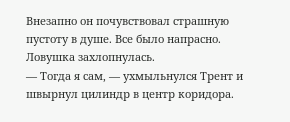Внезапно он почувствовал страшную пустоту в душе. Все было напрасно. Ловушка захлопнулась.
— Тогда я сам, — ухмыльнулся Трент и швырнул цилиндр в центр коридора.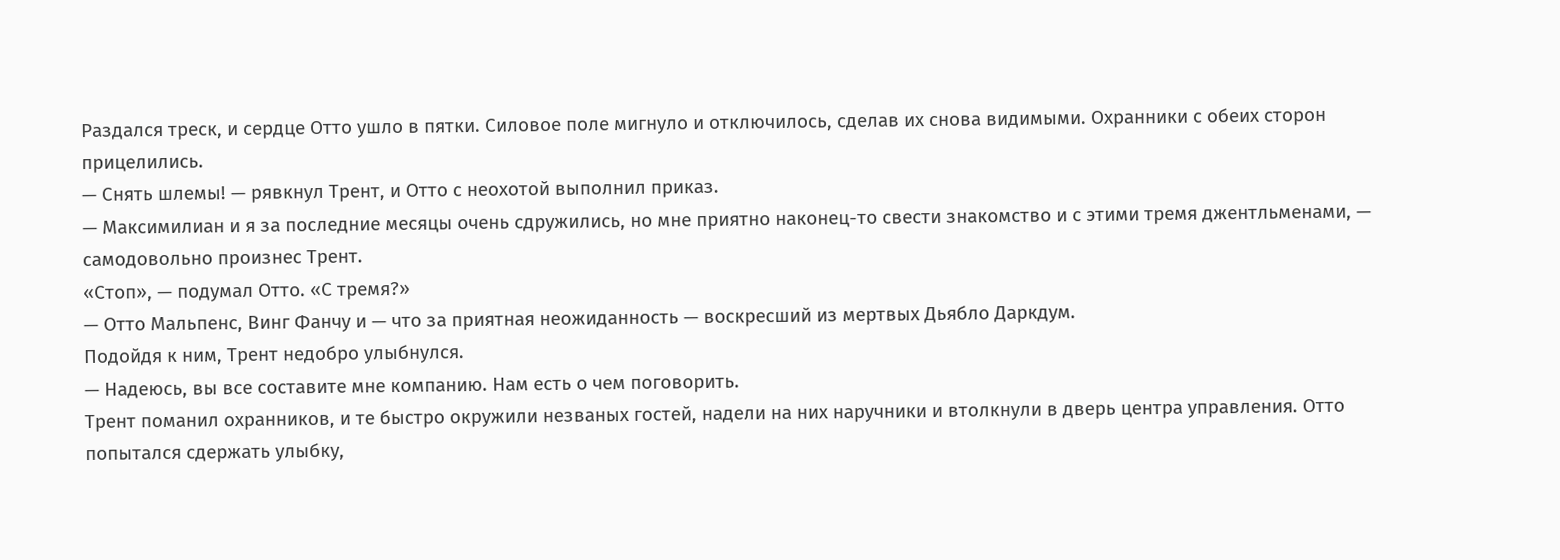Раздался треск, и сердце Отто ушло в пятки. Силовое поле мигнуло и отключилось, сделав их снова видимыми. Охранники с обеих сторон прицелились.
— Снять шлемы! — рявкнул Трент, и Отто с неохотой выполнил приказ.
— Максимилиан и я за последние месяцы очень сдружились, но мне приятно наконец-то свести знакомство и с этими тремя джентльменами, — самодовольно произнес Трент.
«Стоп», — подумал Отто. «С тремя?»
— Отто Мальпенс, Винг Фанчу и — что за приятная неожиданность — воскресший из мертвых Дьябло Даркдум.
Подойдя к ним, Трент недобро улыбнулся.
— Надеюсь, вы все составите мне компанию. Нам есть о чем поговорить.
Трент поманил охранников, и те быстро окружили незваных гостей, надели на них наручники и втолкнули в дверь центра управления. Отто попытался сдержать улыбку,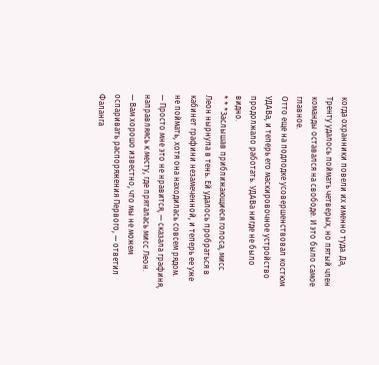когда охранники повели их именно туда. Да, Тренту удалось поймать четверых, но пятый член команды оставался на свободе. И это было самое главное.
Отто еще на подлодке усовершенствовал костюм УДАВа, и теперь его маскировочное устройство продолжало работать. УДАВа нигде не было видно.
* * *Заслышав приближающиеся голоса, мисс Леон нырнула в тень. Ей удалось пробраться в кабинет графини незамеченной, и теперь ее уже не поймать, хотя она находилась совсем рядом.
— Просто мне это не нравится, — сказала графиня, направляясь к месту, где пряталась мисс Леон.
— Вам хорошо известно, что мы не можем оспаривать распоряжения Первого, — ответил Фаланга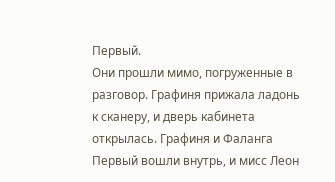Первый.
Они прошли мимо, погруженные в разговор. Графиня прижала ладонь к сканеру, и дверь кабинета открылась. Графиня и Фаланга Первый вошли внутрь, и мисс Леон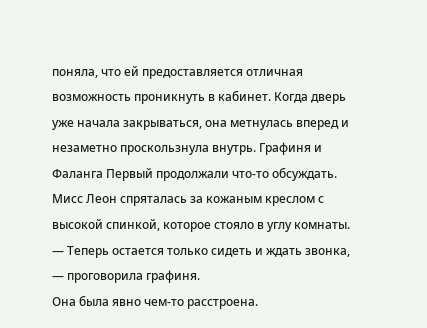поняла, что ей предоставляется отличная возможность проникнуть в кабинет. Когда дверь уже начала закрываться, она метнулась вперед и незаметно проскользнула внутрь. Графиня и Фаланга Первый продолжали что-то обсуждать. Мисс Леон спряталась за кожаным креслом с высокой спинкой, которое стояло в углу комнаты.
— Теперь остается только сидеть и ждать звонка, — проговорила графиня.
Она была явно чем-то расстроена.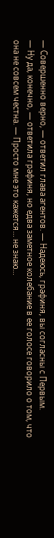— Совершенно верно, — ответил глава агентов. — Надеюсь, графиня, вы согласны с Первым.
— Ну да, конечно, — ответила графиня, но едва заметное колебание в ее голосе говорило о том, что она не совсем честна. — Просто мне это кажется… не знаю…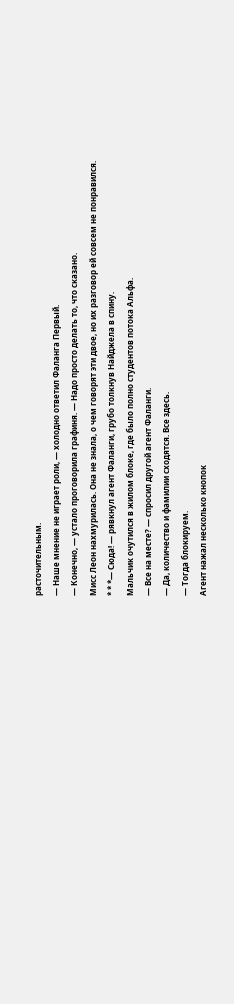расточительным.
— Наше мнение не играет роли, — холодно ответил Фаланга Первый.
— Конечно, — устало проговорила графиня. — Надо просто делать то, что сказано.
Мисс Леон нахмурилась. Она не знала, о чем говорят эти двое, но их разговор ей совсем не понравился.
* * *— Сюда! — рявкнул агент Фаланги, грубо толкнув Найджела в спину.
Мальчик очутился в жилом блоке, где было полно студентов потока Альфа.
— Все на месте? — спросил другой агент Фаланги.
— Да, количество и фамилии сходятся. Все здесь.
— Тогда блокируем.
Агент нажал несколько кнопок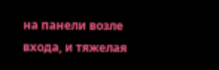на панели возле входа, и тяжелая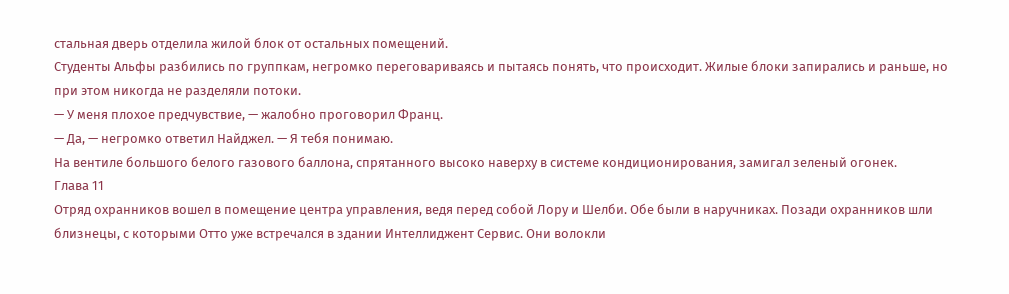стальная дверь отделила жилой блок от остальных помещений.
Студенты Альфы разбились по группкам, негромко переговариваясь и пытаясь понять, что происходит. Жилые блоки запирались и раньше, но при этом никогда не разделяли потоки.
— У меня плохое предчувствие, — жалобно проговорил Франц.
— Да, — негромко ответил Найджел. — Я тебя понимаю.
На вентиле большого белого газового баллона, спрятанного высоко наверху в системе кондиционирования, замигал зеленый огонек.
Глава 11
Отряд охранников вошел в помещение центра управления, ведя перед собой Лору и Шелби. Обе были в наручниках. Позади охранников шли близнецы, с которыми Отто уже встречался в здании Интеллиджент Сервис. Они волокли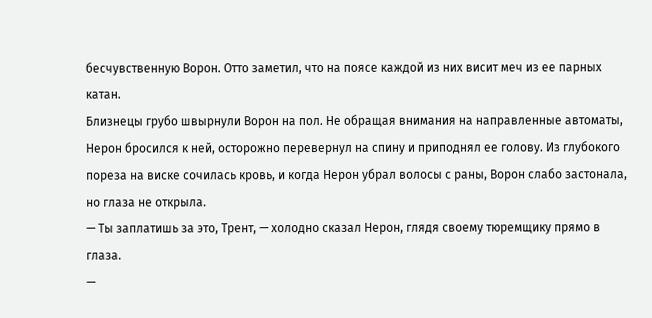бесчувственную Ворон. Отто заметил, что на поясе каждой из них висит меч из ее парных катан.
Близнецы грубо швырнули Ворон на пол. Не обращая внимания на направленные автоматы, Нерон бросился к ней, осторожно перевернул на спину и приподнял ее голову. Из глубокого пореза на виске сочилась кровь, и когда Нерон убрал волосы с раны, Ворон слабо застонала, но глаза не открыла.
— Ты заплатишь за это, Трент, — холодно сказал Нерон, глядя своему тюремщику прямо в глаза.
—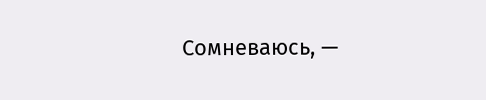Сомневаюсь, —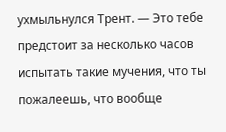ухмыльнулся Трент. — Это тебе предстоит за несколько часов испытать такие мучения, что ты пожалеешь, что вообще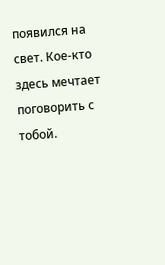появился на свет. Кое-кто здесь мечтает поговорить с тобой.